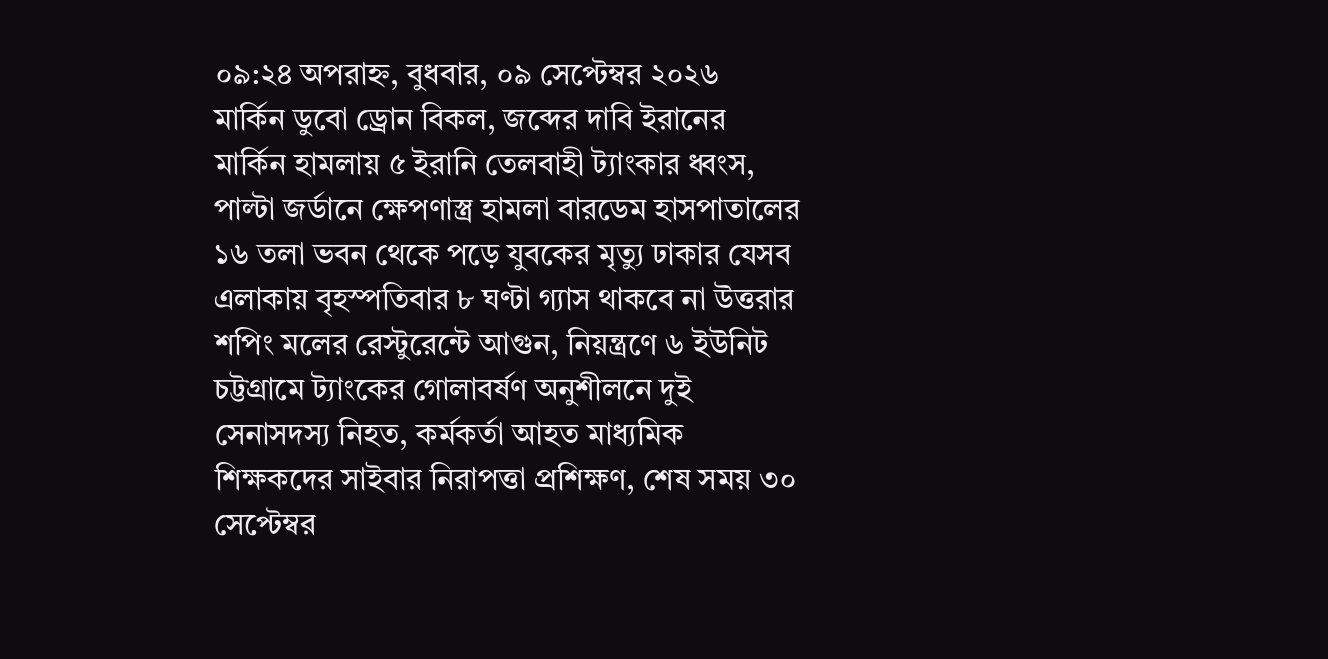০৯:২৪ অপরাহ্ন, বুধবার, ০৯ সেপ্টেম্বর ২০২৬
মার্কিন ডুবো ড্রোন বিকল, জব্দের দাবি ইরানের মার্কিন হামলায় ৫ ইরানি তেলবাহী ট্যাংকার ধ্বংস, পাল্টা জর্ডানে ক্ষেপণাস্ত্র হামলা বারডেম হাসপাতালের ১৬ তলা ভবন থেকে পড়ে যুবকের মৃত্যু ঢাকার যেসব এলাকায় বৃহস্পতিবার ৮ ঘণ্টা গ্যাস থাকবে না উত্তরার শপিং মলের রেস্টুরেন্টে আগুন, নিয়ন্ত্রণে ৬ ইউনিট চট্টগ্রামে ট্যাংকের গোলাবর্ষণ অনুশীলনে দুই সেনাসদস্য নিহত, কর্মকর্তা আহত মাধ্যমিক শিক্ষকদের সাইবার নিরাপত্তা প্রশিক্ষণ, শেষ সময় ৩০ সেপ্টেম্বর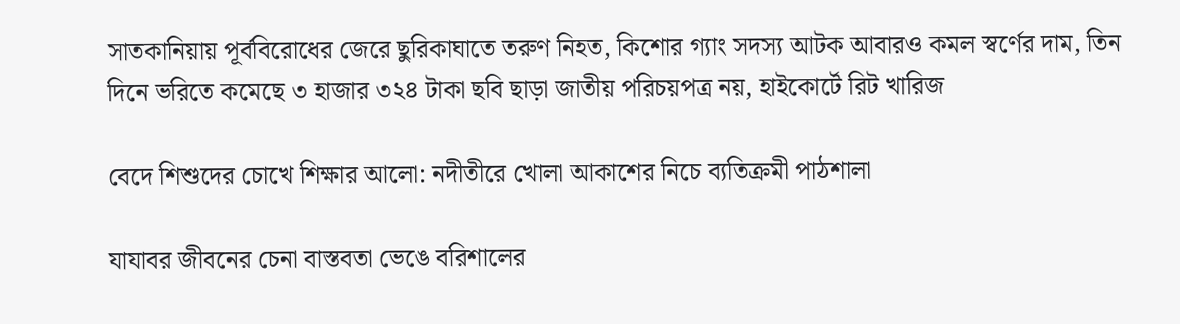সাতকানিয়ায় পূর্ববিরোধের জেরে ছুরিকাঘাতে তরুণ নিহত, কিশোর গ্যাং সদস্য আটক আবারও কমল স্বর্ণের দাম, তিন দিনে ভরিতে কমেছে ৩ হাজার ৩২৪ টাকা ছবি ছাড়া জাতীয় পরিচয়পত্র নয়, হাইকোর্টে রিট খারিজ

বেদে শিশুদের চোখে শিক্ষার আলো: নদীতীরে খোলা আকাশের নিচে ব্যতিক্রমী পাঠশালা

যাযাবর জীবনের চেনা বাস্তবতা ভেঙে বরিশালের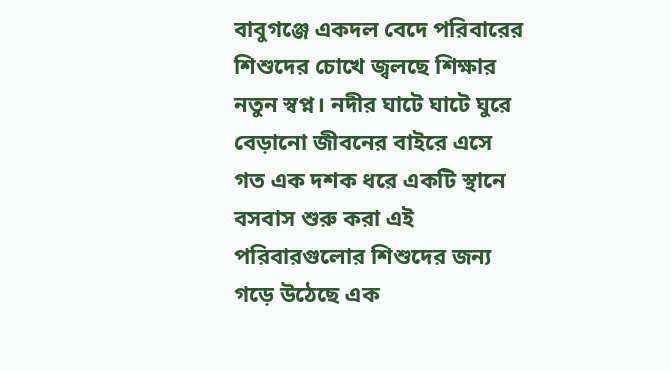বাবুগঞ্জে একদল বেদে পরিবারের শিশুদের চোখে জ্বলছে শিক্ষার নতুন স্বপ্ন। নদীর ঘাটে ঘাটে ঘুরে বেড়ানো জীবনের বাইরে এসে গত এক দশক ধরে একটি স্থানে বসবাস শুরু করা এই পরিবারগুলোর শিশুদের জন্য গড়ে উঠেছে এক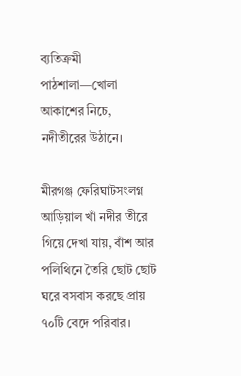ব্যতিক্রমী পাঠশালা—খোলা আকাশের নিচে, নদীতীরের উঠানে।

মীরগঞ্জ ফেরিঘাটসংলগ্ন আড়িয়াল খাঁ নদীর তীরে গিয়ে দেখা যায়, বাঁশ আর পলিথিনে তৈরি ছোট ছোট ঘরে বসবাস করছে প্রায় ৭০টি বেদে পরিবার।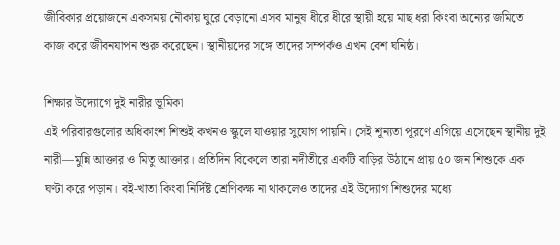জীবিকার প্রয়োজনে একসময় নৌকায় ঘুরে বেড়ানো এসব মানুষ ধীরে ধীরে স্থায়ী হয়ে মাছ ধরা কিংবা অন্যের জমিতে কাজ করে জীবনযাপন শুরু করেছেন। স্থানীয়দের সঙ্গে তাদের সম্পর্কও এখন বেশ ঘনিষ্ঠ।

শিক্ষার উদ্যোগে দুই নারীর ভূমিকা
এই পরিবারগুলোর অধিকাংশ শিশুই কখনও স্কুলে যাওয়ার সুযোগ পায়নি। সেই শূন্যতা পূরণে এগিয়ে এসেছেন স্থানীয় দুই নারী—মুন্নি আক্তার ও মিতু আক্তার। প্রতিদিন বিকেলে তারা নদীতীরে একটি বাড়ির উঠানে প্রায় ৫০ জন শিশুকে এক ঘণ্টা করে পড়ান। বই-খাতা কিংবা নির্দিষ্ট শ্রেণিকক্ষ না থাকলেও তাদের এই উদ্যোগ শিশুদের মধ্যে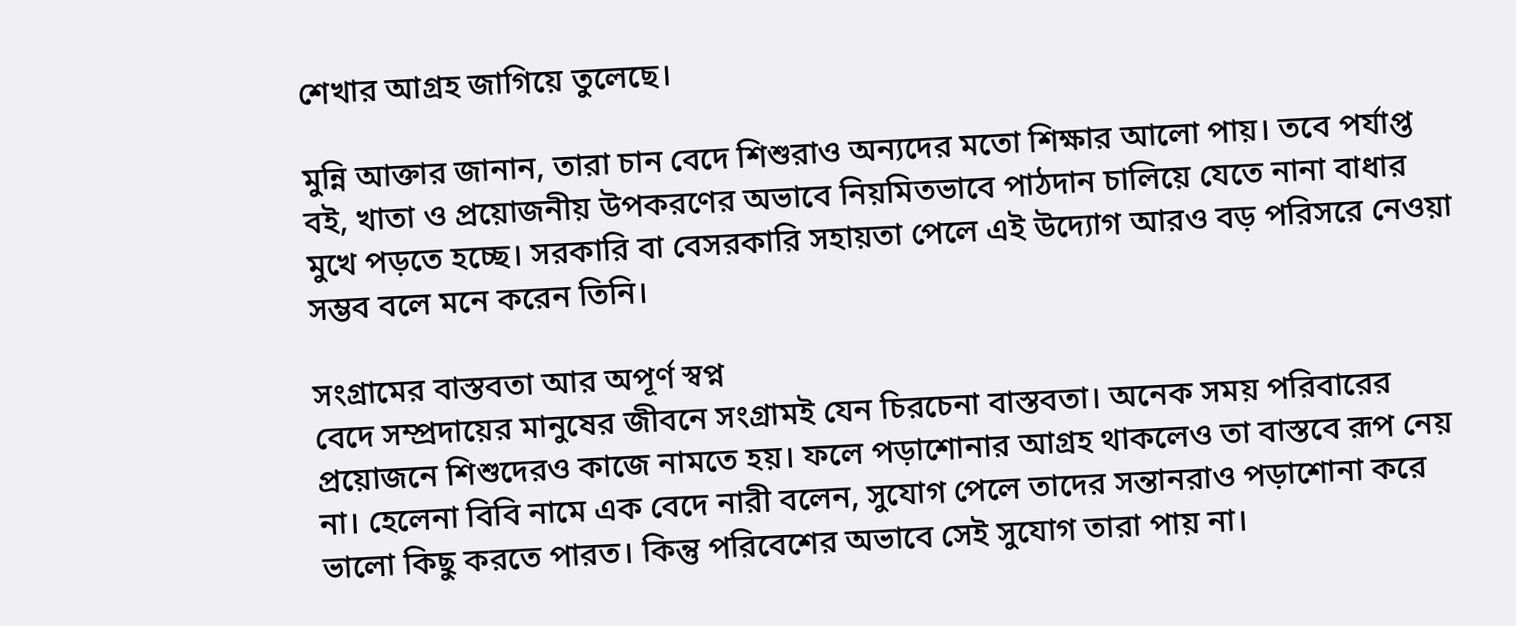শেখার আগ্রহ জাগিয়ে তুলেছে।

মুন্নি আক্তার জানান, তারা চান বেদে শিশুরাও অন্যদের মতো শিক্ষার আলো পায়। তবে পর্যাপ্ত বই, খাতা ও প্রয়োজনীয় উপকরণের অভাবে নিয়মিতভাবে পাঠদান চালিয়ে যেতে নানা বাধার মুখে পড়তে হচ্ছে। সরকারি বা বেসরকারি সহায়তা পেলে এই উদ্যোগ আরও বড় পরিসরে নেওয়া সম্ভব বলে মনে করেন তিনি।

সংগ্রামের বাস্তবতা আর অপূর্ণ স্বপ্ন
বেদে সম্প্রদায়ের মানুষের জীবনে সংগ্রামই যেন চিরচেনা বাস্তবতা। অনেক সময় পরিবারের প্রয়োজনে শিশুদেরও কাজে নামতে হয়। ফলে পড়াশোনার আগ্রহ থাকলেও তা বাস্তবে রূপ নেয় না। হেলেনা বিবি নামে এক বেদে নারী বলেন, সুযোগ পেলে তাদের সন্তানরাও পড়াশোনা করে ভালো কিছু করতে পারত। কিন্তু পরিবেশের অভাবে সেই সুযোগ তারা পায় না।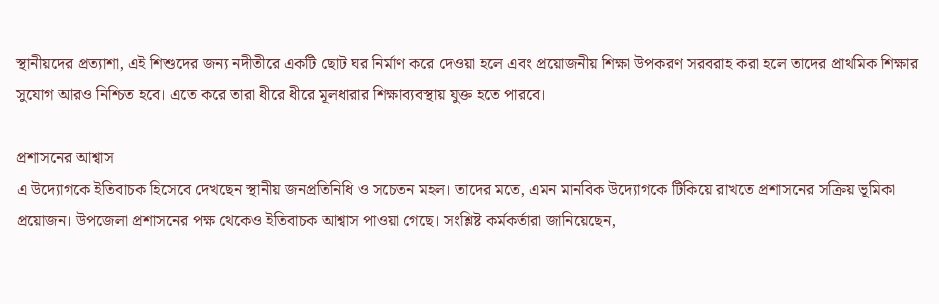স্থানীয়দের প্রত্যাশা, এই শিশুদের জন্য নদীতীরে একটি ছোট ঘর নির্মাণ করে দেওয়া হলে এবং প্রয়োজনীয় শিক্ষা উপকরণ সরবরাহ করা হলে তাদের প্রাথমিক শিক্ষার সুযোগ আরও নিশ্চিত হবে। এতে করে তারা ধীরে ধীরে মূলধারার শিক্ষাব্যবস্থায় যুক্ত হতে পারবে।

প্রশাসনের আশ্বাস
এ উদ্যোগকে ইতিবাচক হিসেবে দেখছেন স্থানীয় জনপ্রতিনিধি ও সচেতন মহল। তাদের মতে, এমন মানবিক উদ্যোগকে টিকিয়ে রাখতে প্রশাসনের সক্রিয় ভূমিকা প্রয়োজন। উপজেলা প্রশাসনের পক্ষ থেকেও ইতিবাচক আশ্বাস পাওয়া গেছে। সংশ্লিষ্ট কর্মকর্তারা জানিয়েছেন,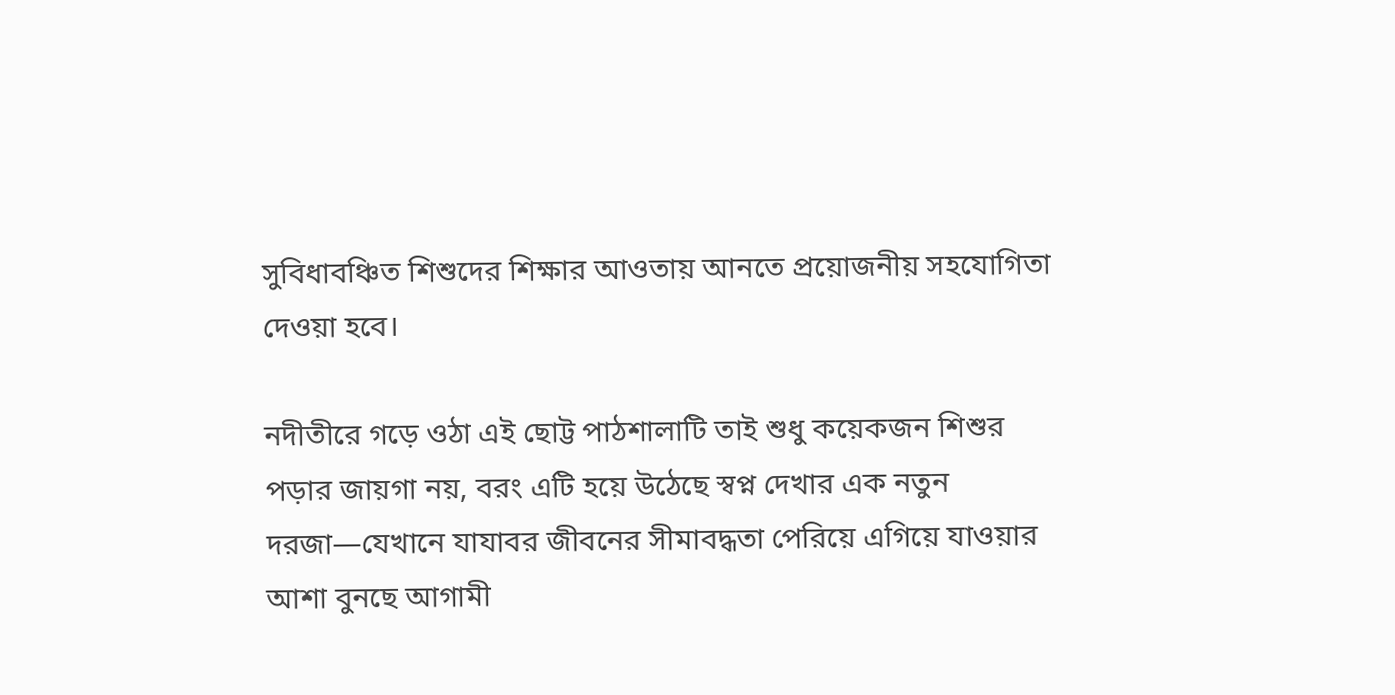সুবিধাবঞ্চিত শিশুদের শিক্ষার আওতায় আনতে প্রয়োজনীয় সহযোগিতা দেওয়া হবে।

নদীতীরে গড়ে ওঠা এই ছোট্ট পাঠশালাটি তাই শুধু কয়েকজন শিশুর পড়ার জায়গা নয়, বরং এটি হয়ে উঠেছে স্বপ্ন দেখার এক নতুন দরজা—যেখানে যাযাবর জীবনের সীমাবদ্ধতা পেরিয়ে এগিয়ে যাওয়ার আশা বুনছে আগামী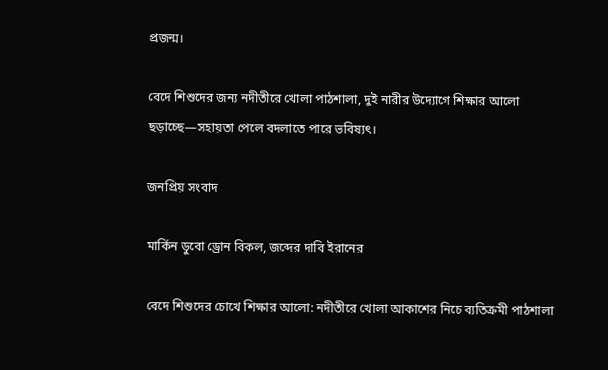প্রজন্ম।

বেদে শিশুদের জন্য নদীতীরে খোলা পাঠশালা, দুই নারীর উদ্যোগে শিক্ষার আলো ছড়াচ্ছে—সহায়তা পেলে বদলাতে পারে ভবিষ্যৎ।

জনপ্রিয় সংবাদ

মার্কিন ডুবো ড্রোন বিকল, জব্দের দাবি ইরানের

বেদে শিশুদের চোখে শিক্ষার আলো: নদীতীরে খোলা আকাশের নিচে ব্যতিক্রমী পাঠশালা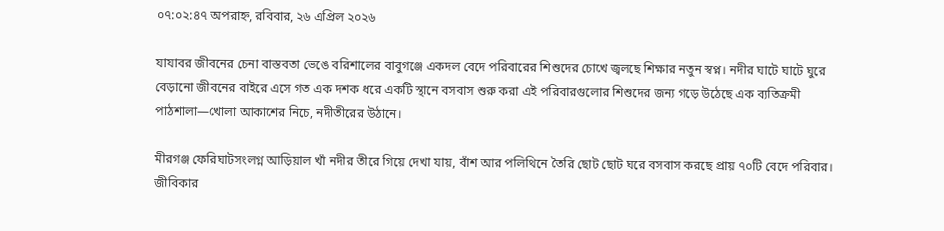০৭:০২:৪৭ অপরাহ্ন, রবিবার, ২৬ এপ্রিল ২০২৬

যাযাবর জীবনের চেনা বাস্তবতা ভেঙে বরিশালের বাবুগঞ্জে একদল বেদে পরিবারের শিশুদের চোখে জ্বলছে শিক্ষার নতুন স্বপ্ন। নদীর ঘাটে ঘাটে ঘুরে বেড়ানো জীবনের বাইরে এসে গত এক দশক ধরে একটি স্থানে বসবাস শুরু করা এই পরিবারগুলোর শিশুদের জন্য গড়ে উঠেছে এক ব্যতিক্রমী পাঠশালা—খোলা আকাশের নিচে, নদীতীরের উঠানে।

মীরগঞ্জ ফেরিঘাটসংলগ্ন আড়িয়াল খাঁ নদীর তীরে গিয়ে দেখা যায়, বাঁশ আর পলিথিনে তৈরি ছোট ছোট ঘরে বসবাস করছে প্রায় ৭০টি বেদে পরিবার। জীবিকার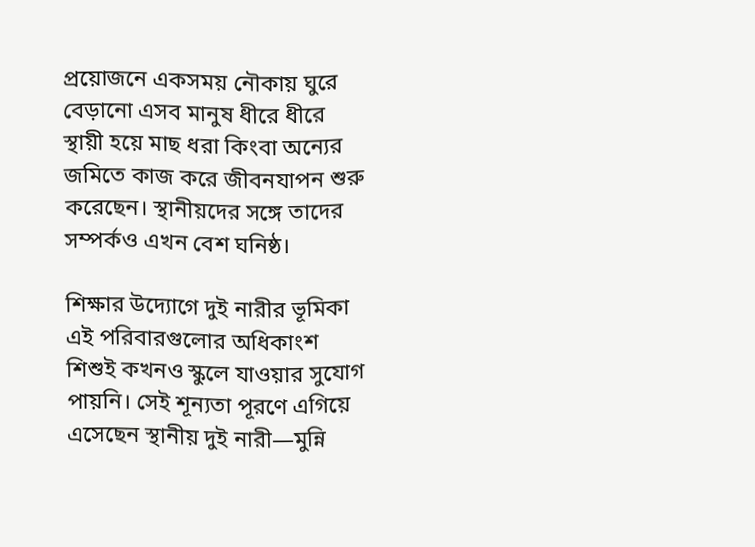প্রয়োজনে একসময় নৌকায় ঘুরে বেড়ানো এসব মানুষ ধীরে ধীরে স্থায়ী হয়ে মাছ ধরা কিংবা অন্যের জমিতে কাজ করে জীবনযাপন শুরু করেছেন। স্থানীয়দের সঙ্গে তাদের সম্পর্কও এখন বেশ ঘনিষ্ঠ।

শিক্ষার উদ্যোগে দুই নারীর ভূমিকা
এই পরিবারগুলোর অধিকাংশ শিশুই কখনও স্কুলে যাওয়ার সুযোগ পায়নি। সেই শূন্যতা পূরণে এগিয়ে এসেছেন স্থানীয় দুই নারী—মুন্নি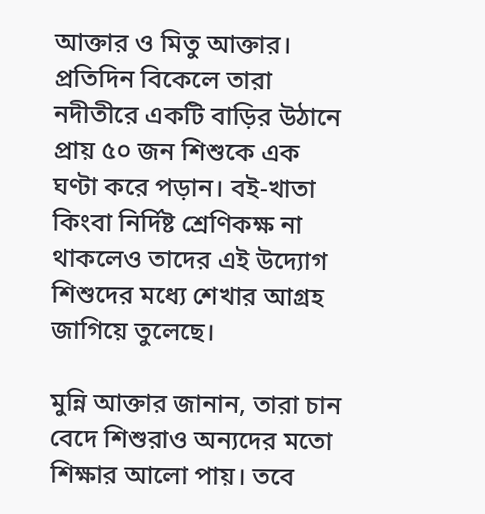আক্তার ও মিতু আক্তার। প্রতিদিন বিকেলে তারা নদীতীরে একটি বাড়ির উঠানে প্রায় ৫০ জন শিশুকে এক ঘণ্টা করে পড়ান। বই-খাতা কিংবা নির্দিষ্ট শ্রেণিকক্ষ না থাকলেও তাদের এই উদ্যোগ শিশুদের মধ্যে শেখার আগ্রহ জাগিয়ে তুলেছে।

মুন্নি আক্তার জানান, তারা চান বেদে শিশুরাও অন্যদের মতো শিক্ষার আলো পায়। তবে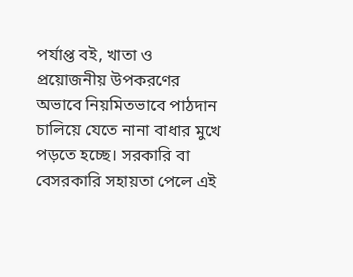পর্যাপ্ত বই, খাতা ও প্রয়োজনীয় উপকরণের অভাবে নিয়মিতভাবে পাঠদান চালিয়ে যেতে নানা বাধার মুখে পড়তে হচ্ছে। সরকারি বা বেসরকারি সহায়তা পেলে এই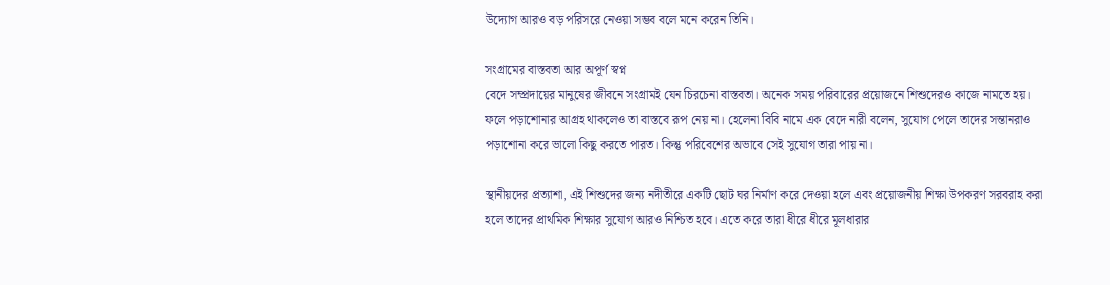উদ্যোগ আরও বড় পরিসরে নেওয়া সম্ভব বলে মনে করেন তিনি।

সংগ্রামের বাস্তবতা আর অপূর্ণ স্বপ্ন
বেদে সম্প্রদায়ের মানুষের জীবনে সংগ্রামই যেন চিরচেনা বাস্তবতা। অনেক সময় পরিবারের প্রয়োজনে শিশুদেরও কাজে নামতে হয়। ফলে পড়াশোনার আগ্রহ থাকলেও তা বাস্তবে রূপ নেয় না। হেলেনা বিবি নামে এক বেদে নারী বলেন, সুযোগ পেলে তাদের সন্তানরাও পড়াশোনা করে ভালো কিছু করতে পারত। কিন্তু পরিবেশের অভাবে সেই সুযোগ তারা পায় না।

স্থানীয়দের প্রত্যাশা, এই শিশুদের জন্য নদীতীরে একটি ছোট ঘর নির্মাণ করে দেওয়া হলে এবং প্রয়োজনীয় শিক্ষা উপকরণ সরবরাহ করা হলে তাদের প্রাথমিক শিক্ষার সুযোগ আরও নিশ্চিত হবে। এতে করে তারা ধীরে ধীরে মূলধারার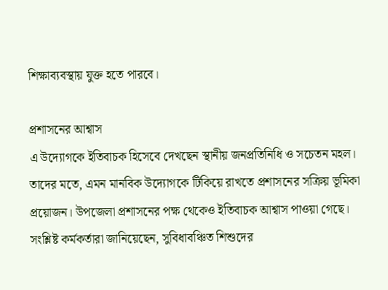শিক্ষাব্যবস্থায় যুক্ত হতে পারবে।

প্রশাসনের আশ্বাস
এ উদ্যোগকে ইতিবাচক হিসেবে দেখছেন স্থানীয় জনপ্রতিনিধি ও সচেতন মহল। তাদের মতে, এমন মানবিক উদ্যোগকে টিকিয়ে রাখতে প্রশাসনের সক্রিয় ভূমিকা প্রয়োজন। উপজেলা প্রশাসনের পক্ষ থেকেও ইতিবাচক আশ্বাস পাওয়া গেছে। সংশ্লিষ্ট কর্মকর্তারা জানিয়েছেন, সুবিধাবঞ্চিত শিশুদের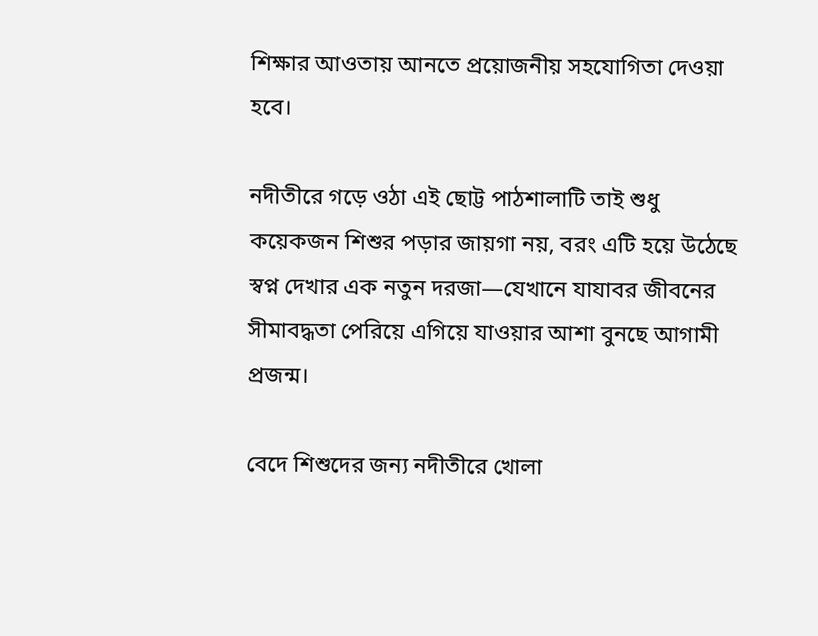শিক্ষার আওতায় আনতে প্রয়োজনীয় সহযোগিতা দেওয়া হবে।

নদীতীরে গড়ে ওঠা এই ছোট্ট পাঠশালাটি তাই শুধু কয়েকজন শিশুর পড়ার জায়গা নয়, বরং এটি হয়ে উঠেছে স্বপ্ন দেখার এক নতুন দরজা—যেখানে যাযাবর জীবনের সীমাবদ্ধতা পেরিয়ে এগিয়ে যাওয়ার আশা বুনছে আগামী প্রজন্ম।

বেদে শিশুদের জন্য নদীতীরে খোলা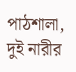পাঠশালা, দুই নারীর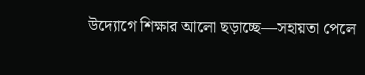উদ্যোগে শিক্ষার আলো ছড়াচ্ছে—সহায়তা পেলে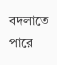বদলাতে পারে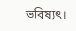ভবিষ্যৎ।